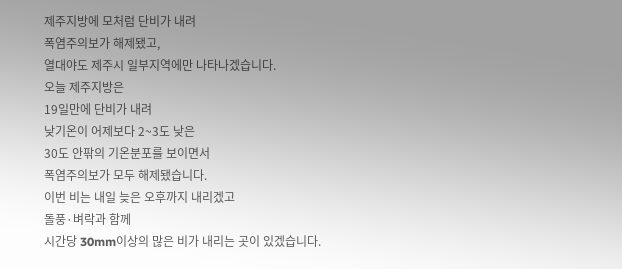제주지방에 모처럼 단비가 내려
폭염주의보가 해제됐고,
열대야도 제주시 일부지역에만 나타나겠습니다.
오늘 제주지방은
19일만에 단비가 내려
낮기온이 어제보다 2~3도 낮은
30도 안팎의 기온분포를 보이면서
폭염주의보가 모두 해제됐습니다.
이번 비는 내일 늦은 오후까지 내리겠고
돌풍·벼락과 함께
시간당 30mm이상의 많은 비가 내리는 곳이 있겠습니다.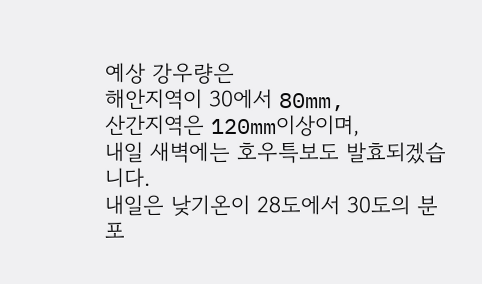예상 강우량은
해안지역이 30에서 80mm,
산간지역은 120mm이상이며,
내일 새벽에는 호우특보도 발효되겠습니다.
내일은 낮기온이 28도에서 30도의 분포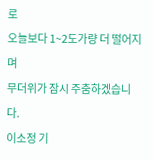로
오늘보다 1~2도가량 더 떨어지며
무더위가 잠시 주춤하겠습니다.
이소정 기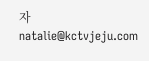자
natalie@kctvjeju.com